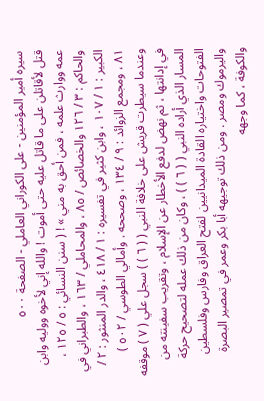سيره أمير المؤمنين - على الكوراني العاملي - الصفحة ٥٠٠
قتل لأقاتلن على ما قاتل عليه حتى أموت ! والله إني لأخوه ووليه وابن عمه ووارث علمه ، فمن أحق به مني » ! ( سنن النسائي : ٥ / ١٢٥ ، والحاكم : ٣ / ١٢٦ والخصائص / ٨٥ ، والمحاملي / ١٦٣ ، والطبراني في الكبير : ١ / ١٠٧ ، وابن كثير في تفسيره : ١ / ٤١٨ ، والدر المنثور : ٢ / ٨١ ، ومجمع الزوائد : ٩ / ١٣٤ ، وصححه . وأمالي الطوسي / ٥٠٢ )
وعندما سيطرت قريش على خلافة النبي ( ( ٦ ) ) سجل علي ( ٧ ) موقفه في إدانتها ، ثم نهض لدفع الأخطار عن الإسلام ، وتقريب سفينته من المسار الذي أراده النبي ( ( ٦ ) ) ، وكان من ذلك عمله لتصحيح حركة الفتوحات واختياره القادة الميدانيين لفتح العراق وفارس وفلسطين واليرموك ومصر . ومن ذلك توجيهه أبا بكر وعمر في تمصير البصرة والكوفة ، كما وجهه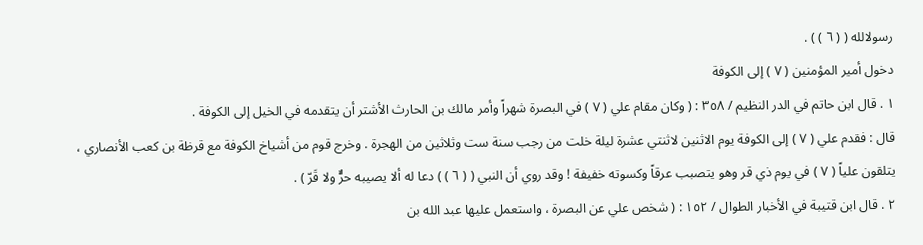رسولالله ( ( ٦ ) ) .
دخول أمير المؤمنين ( ٧ ) إلى الكوفة
١ . قال ابن حاتم في الدر النظيم / ٣٥٨ : ( وكان مقام علي ( ٧ ) في البصرة شهراً وأمر مالك بن الحارث الأشتر أن يتقدمه في الخيل إلى الكوفة .
قال : فقدم علي ( ٧ ) إلى الكوفة يوم الاثنين لاثنتي عشرة ليلة خلت من رجب سنة ست وثلاثين من الهجرة . وخرج قوم من أشياخ الكوفة مع قرظة بن كعب الأنصاري ، يتلقون علياً ( ٧ ) في يوم ذي قر وهو يتصبب عرقاً وكسوته خفيفة ! وقد روي أن النبي ( ( ٦ ) ) دعا له ألا يصيبه حرٌّ ولا قَرّ ) .
٢ . قال ابن قتيبة في الأخبار الطوال / ١٥٢ : ( شخص علي عن البصرة ، واستعمل عليها عبد الله بن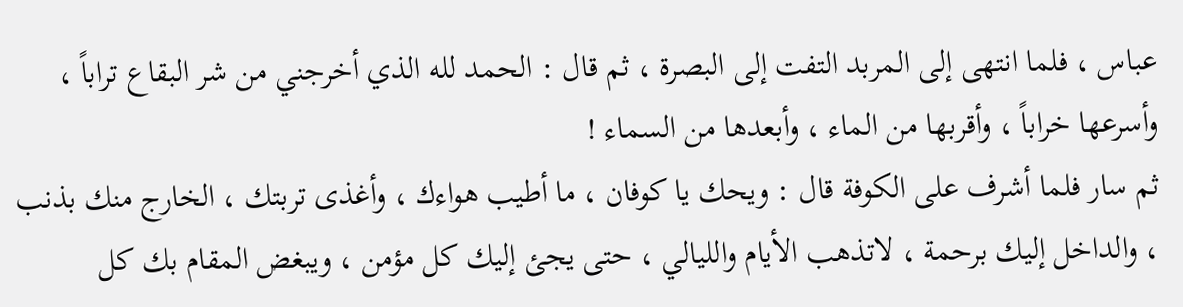عباس ، فلما انتهى إلى المربد التفت إلى البصرة ، ثم قال : الحمد لله الذي أخرجني من شر البقاع تراباً ، وأسرعها خراباً ، وأقربها من الماء ، وأبعدها من السماء !
ثم سار فلما أشرف على الكوفة قال : ويحك يا كوفان ، ما أطيب هواءك ، وأغذى تربتك ، الخارج منك بذنب ، والداخل إليك برحمة ، لاتذهب الأيام والليالي ، حتى يجئ إليك كل مؤمن ، ويبغض المقام بك كل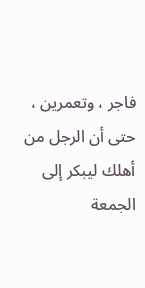فاجر ، وتعمرين ، حتى أن الرجل من أهلك ليبكر إلى الجمعة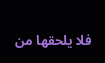فلا يلحقها من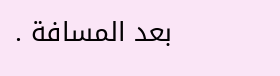بعد المسافة .